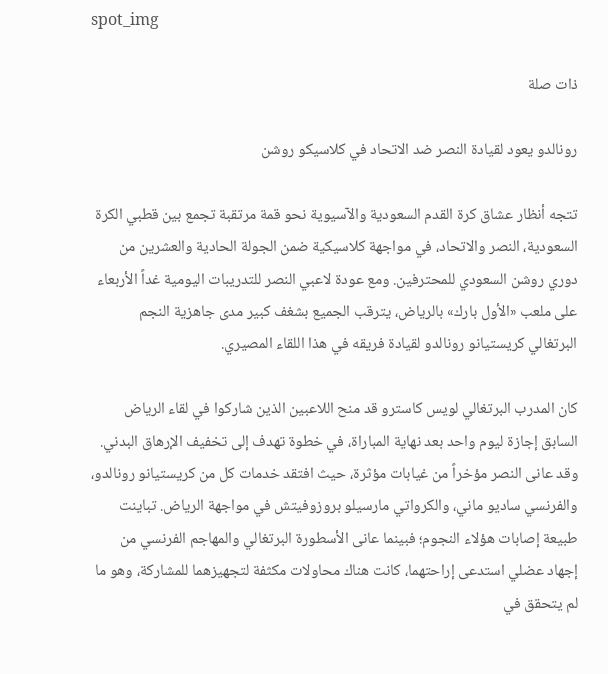spot_img

ذات صلة

رونالدو يعود لقيادة النصر ضد الاتحاد في كلاسيكو روشن

تتجه أنظار عشاق كرة القدم السعودية والآسيوية نحو قمة مرتقبة تجمع بين قطبي الكرة السعودية، النصر والاتحاد، في مواجهة كلاسيكية ضمن الجولة الحادية والعشرين من دوري روشن السعودي للمحترفين. ومع عودة لاعبي النصر للتدريبات اليومية غداً الأربعاء على ملعب «الأول بارك» بالرياض، يترقب الجميع بشغف كبير مدى جاهزية النجم البرتغالي كريستيانو رونالدو لقيادة فريقه في هذا اللقاء المصيري.

كان المدرب البرتغالي لويس كاسترو قد منح اللاعبين الذين شاركوا في لقاء الرياض السابق إجازة ليوم واحد بعد نهاية المباراة، في خطوة تهدف إلى تخفيف الإرهاق البدني. وقد عانى النصر مؤخراً من غيابات مؤثرة، حيث افتقد خدمات كل من كريستيانو رونالدو، والفرنسي ساديو ماني، والكرواتي مارسيلو بروزوفيتش في مواجهة الرياض. تباينت طبيعة إصابات هؤلاء النجوم؛ فبينما عانى الأسطورة البرتغالي والمهاجم الفرنسي من إجهاد عضلي استدعى إراحتهما، كانت هناك محاولات مكثفة لتجهيزهما للمشاركة، وهو ما لم يتحقق في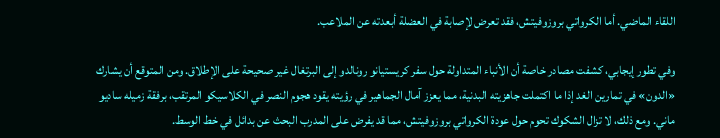اللقاء الماضي. أما الكرواتي بروزوفيتش، فقد تعرض لإصابة في العضلة أبعدته عن الملاعب.

وفي تطور إيجابي، كشفت مصادر خاصة أن الأنباء المتداولة حول سفر كريستيانو رونالدو إلى البرتغال غير صحيحة على الإطلاق. ومن المتوقع أن يشارك «الدون» في تمارين الغد إذا ما اكتملت جاهزيته البدنية، مما يعزز آمال الجماهير في رؤيته يقود هجوم النصر في الكلاسيكو المرتقب، برفقة زميله ساديو ماني. ومع ذلك، لا تزال الشكوك تحوم حول عودة الكرواتي بروزوفيتش، مما قد يفرض على المدرب البحث عن بدائل في خط الوسط.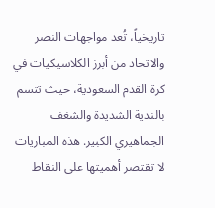تاريخياً، تُعد مواجهات النصر والاتحاد من أبرز الكلاسيكيات في كرة القدم السعودية، حيث تتسم بالندية الشديدة والشغف الجماهيري الكبير. هذه المباريات لا تقتصر أهميتها على النقاط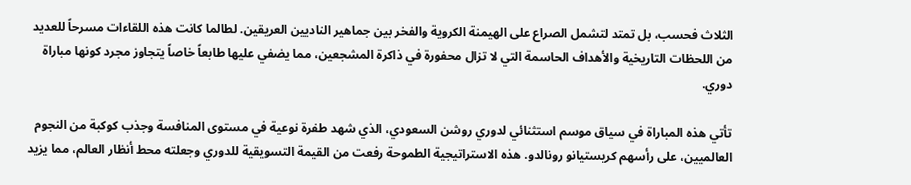الثلاث فحسب، بل تمتد لتشمل الصراع على الهيمنة الكروية والفخر بين جماهير الناديين العريقين. لطالما كانت هذه اللقاءات مسرحاً للعديد من اللحظات التاريخية والأهداف الحاسمة التي لا تزال محفورة في ذاكرة المشجعين، مما يضفي عليها طابعاً خاصاً يتجاوز مجرد كونها مباراة دوري.

تأتي هذه المباراة في سياق موسم استثنائي لدوري روشن السعودي، الذي شهد طفرة نوعية في مستوى المنافسة وجذب كوكبة من النجوم العالميين، على رأسهم كريستيانو رونالدو. هذه الاستراتيجية الطموحة رفعت من القيمة التسويقية للدوري وجعلته محط أنظار العالم، مما يزيد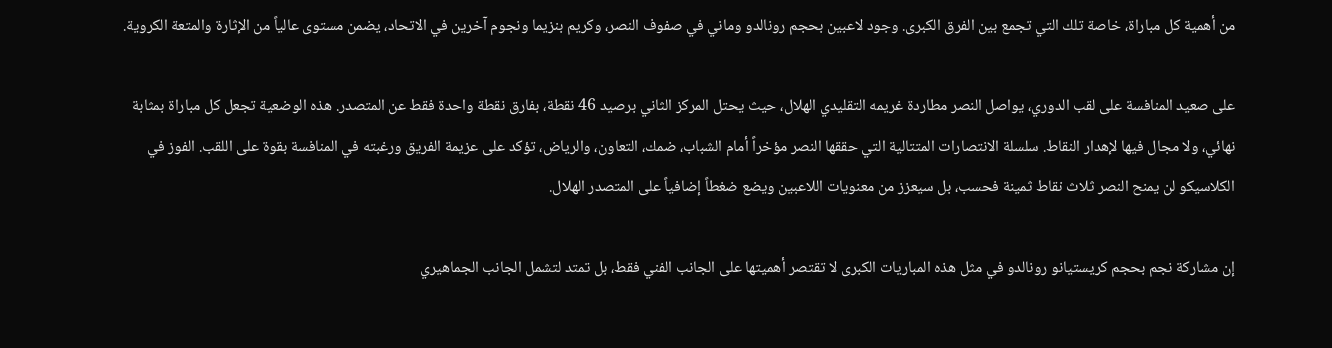من أهمية كل مباراة، خاصة تلك التي تجمع بين الفرق الكبرى. وجود لاعبين بحجم رونالدو وماني في صفوف النصر، وكريم بنزيما ونجوم آخرين في الاتحاد، يضمن مستوى عالياً من الإثارة والمتعة الكروية.

على صعيد المنافسة على لقب الدوري، يواصل النصر مطاردة غريمه التقليدي الهلال، حيث يحتل المركز الثاني برصيد 46 نقطة، بفارق نقطة واحدة فقط عن المتصدر. هذه الوضعية تجعل كل مباراة بمثابة نهائي، ولا مجال فيها لإهدار النقاط. سلسلة الانتصارات المتتالية التي حققها النصر مؤخراً أمام الشباب، ضمك، التعاون، والرياض، تؤكد على عزيمة الفريق ورغبته في المنافسة بقوة على اللقب. الفوز في الكلاسيكو لن يمنح النصر ثلاث نقاط ثمينة فحسب، بل سيعزز من معنويات اللاعبين ويضع ضغطاً إضافياً على المتصدر الهلال.

إن مشاركة نجم بحجم كريستيانو رونالدو في مثل هذه المباريات الكبرى لا تقتصر أهميتها على الجانب الفني فقط، بل تمتد لتشمل الجانب الجماهيري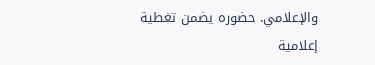والإعلامي. حضوره يضمن تغطية إعلامية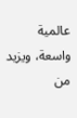عالمية واسعة، ويزيد من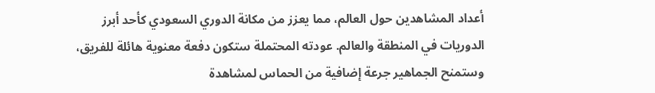أعداد المشاهدين حول العالم، مما يعزز من مكانة الدوري السعودي كأحد أبرز الدوريات في المنطقة والعالم. عودته المحتملة ستكون دفعة معنوية هائلة للفريق، وستمنح الجماهير جرعة إضافية من الحماس لمشاهدة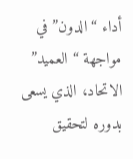أداء “الدون” في مواجهة “العميد” الاتحاد، الذي يسعى بدوره لتحقيق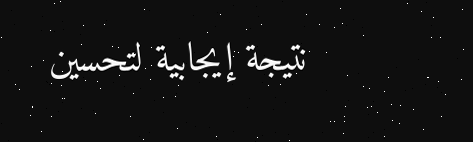نتيجة إيجابية لتحسين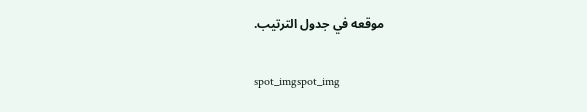موقعه في جدول الترتيب.

spot_imgspot_img